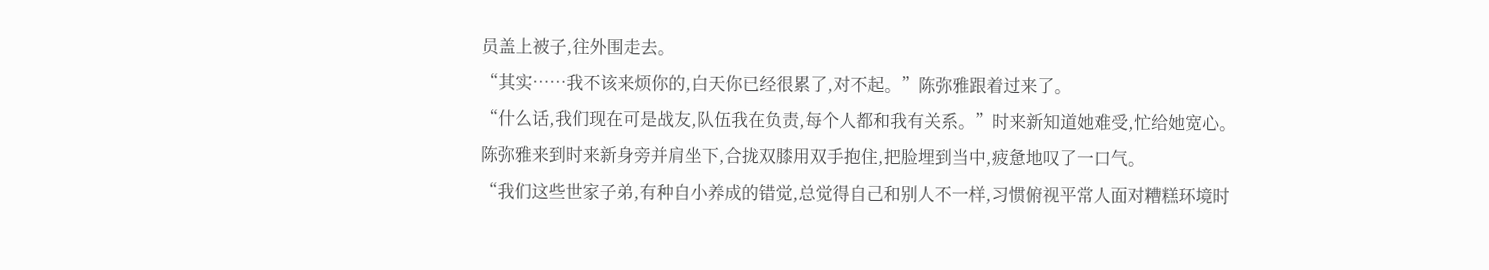员盖上被子,往外围走去。
“其实……我不该来烦你的,白天你已经很累了,对不起。”陈弥雅跟着过来了。
“什么话,我们现在可是战友,队伍我在负责,每个人都和我有关系。”时来新知道她难受,忙给她宽心。
陈弥雅来到时来新身旁并肩坐下,合拢双膝用双手抱住,把脸埋到当中,疲惫地叹了一口气。
“我们这些世家子弟,有种自小养成的错觉,总觉得自己和别人不一样,习惯俯视平常人面对糟糕环境时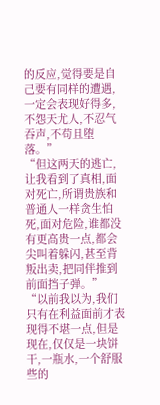的反应,觉得要是自己要有同样的遭遇,一定会表现好得多,不怨天尤人,不忍气吞声,不苟且堕落。”
“但这两天的逃亡,让我看到了真相,面对死亡,所谓贵族和普通人一样贪生怕死,面对危险,谁都没有更高贵一点,都会尖叫着躲闪,甚至背叛出卖,把同伴推到前面挡子弹。”
“以前我以为,我们只有在利益面前才表现得不堪一点,但是现在,仅仅是一块饼干,一瓶水,一个舒服些的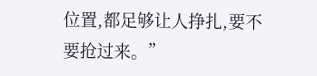位置,都足够让人挣扎,要不要抢过来。”